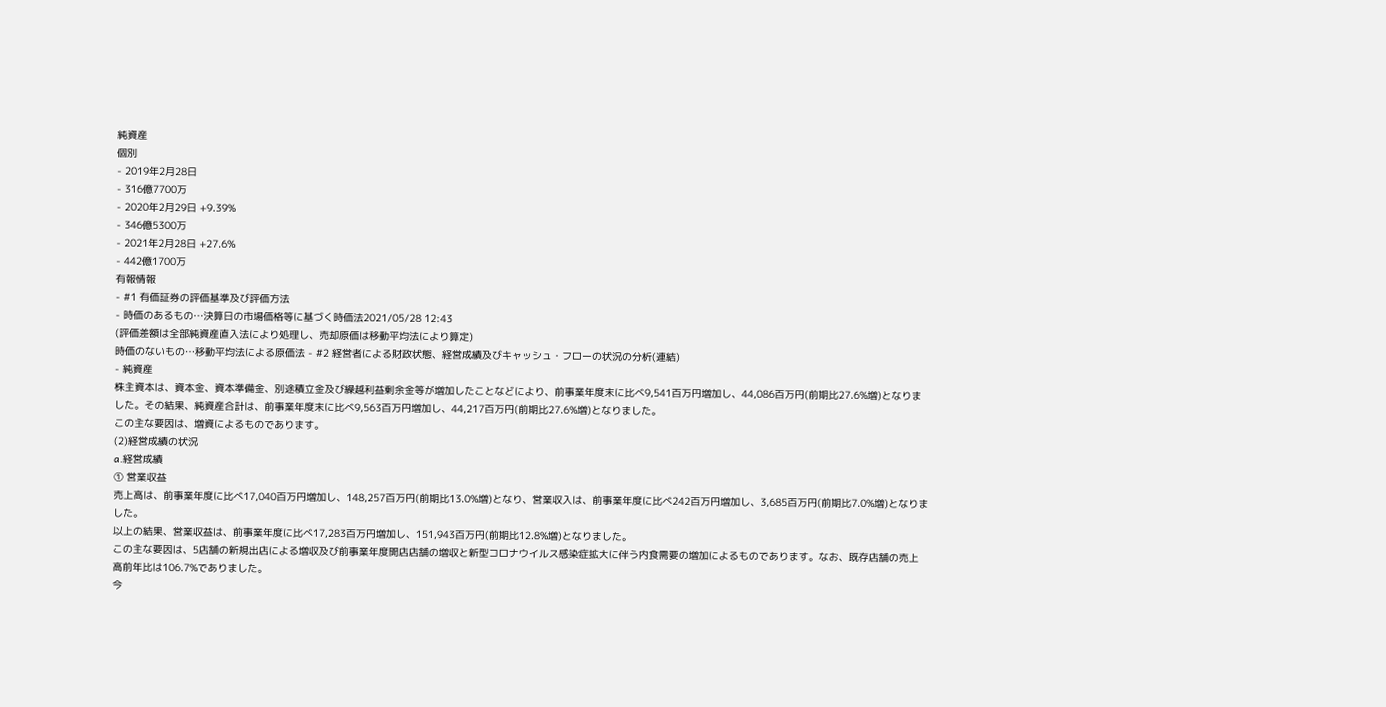純資産
個別
- 2019年2月28日
- 316億7700万
- 2020年2月29日 +9.39%
- 346億5300万
- 2021年2月28日 +27.6%
- 442億1700万
有報情報
- #1 有価証券の評価基準及び評価方法
- 時価のあるもの…決算日の市場価格等に基づく時価法2021/05/28 12:43
(評価差額は全部純資産直入法により処理し、売却原価は移動平均法により算定)
時価のないもの…移動平均法による原価法 - #2 経営者による財政状態、経営成績及びキャッシュ・フローの状況の分析(連結)
- 純資産
株主資本は、資本金、資本準備金、別途積立金及び繰越利益剰余金等が増加したことなどにより、前事業年度末に比べ9,541百万円増加し、44,086百万円(前期比27.6%増)となりました。その結果、純資産合計は、前事業年度末に比べ9,563百万円増加し、44,217百万円(前期比27.6%増)となりました。
この主な要因は、増資によるものであります。
(2)経営成績の状況
a.経営成績
① 営業収益
売上高は、前事業年度に比べ17,040百万円増加し、148,257百万円(前期比13.0%増)となり、営業収入は、前事業年度に比べ242百万円増加し、3,685百万円(前期比7.0%増)となりました。
以上の結果、営業収益は、前事業年度に比べ17,283百万円増加し、151,943百万円(前期比12.8%増)となりました。
この主な要因は、5店舗の新規出店による増収及び前事業年度開店店舗の増収と新型コロナウイルス感染症拡大に伴う内食需要の増加によるものであります。なお、既存店舗の売上高前年比は106.7%でありました。
今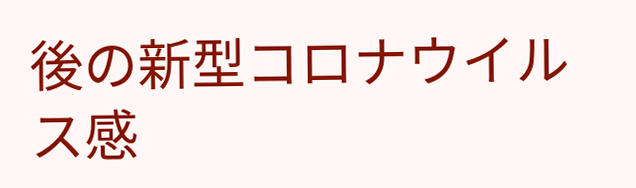後の新型コロナウイルス感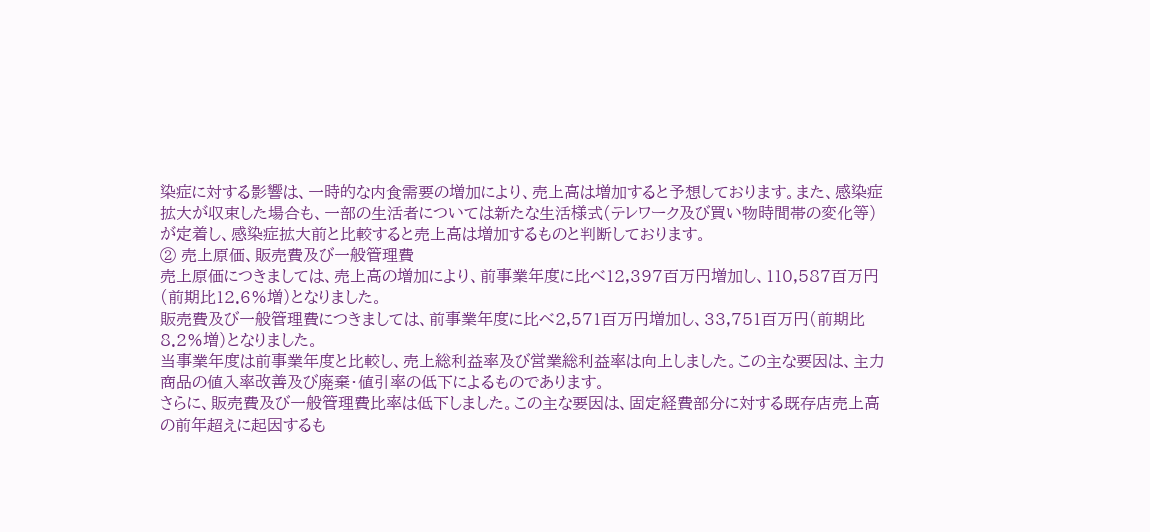染症に対する影響は、一時的な内食需要の増加により、売上高は増加すると予想しております。また、感染症拡大が収束した場合も、一部の生活者については新たな生活様式(テレワーク及び買い物時間帯の変化等)が定着し、感染症拡大前と比較すると売上高は増加するものと判断しております。
② 売上原価、販売費及び一般管理費
売上原価につきましては、売上高の増加により、前事業年度に比べ12,397百万円増加し、110,587百万円(前期比12.6%増)となりました。
販売費及び一般管理費につきましては、前事業年度に比べ2,571百万円増加し、33,751百万円(前期比8.2%増)となりました。
当事業年度は前事業年度と比較し、売上総利益率及び営業総利益率は向上しました。この主な要因は、主力商品の値入率改善及び廃棄・値引率の低下によるものであります。
さらに、販売費及び一般管理費比率は低下しました。この主な要因は、固定経費部分に対する既存店売上高の前年超えに起因するも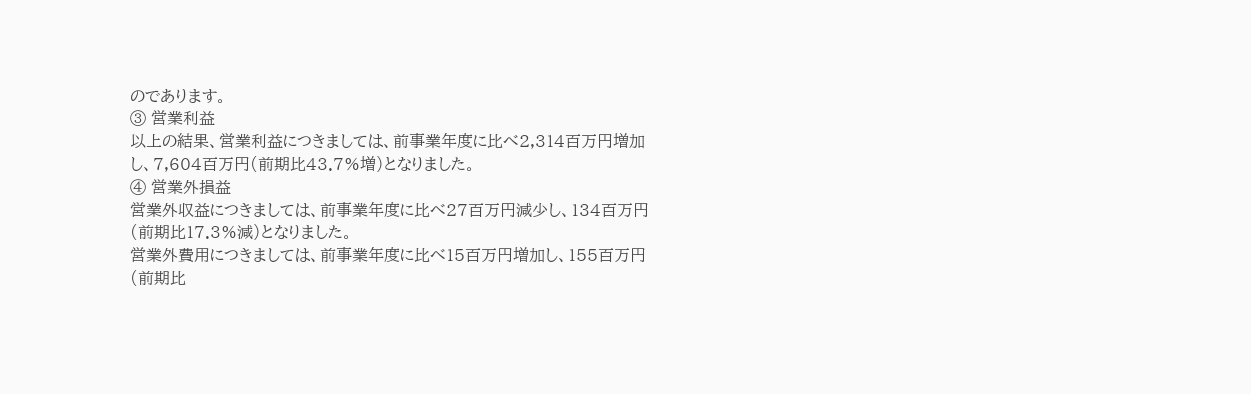のであります。
③ 営業利益
以上の結果、営業利益につきましては、前事業年度に比べ2,314百万円増加し、7,604百万円(前期比43.7%増)となりました。
④ 営業外損益
営業外収益につきましては、前事業年度に比べ27百万円減少し、134百万円(前期比17.3%減)となりました。
営業外費用につきましては、前事業年度に比べ15百万円増加し、155百万円(前期比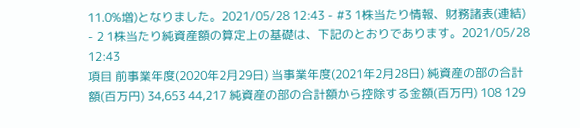11.0%増)となりました。2021/05/28 12:43 - #3 1株当たり情報、財務諸表(連結)
- 2 1株当たり純資産額の算定上の基礎は、下記のとおりであります。2021/05/28 12:43
項目 前事業年度(2020年2月29日) 当事業年度(2021年2月28日) 純資産の部の合計額(百万円) 34,653 44,217 純資産の部の合計額から控除する金額(百万円) 108 129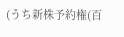(うち新株予約権(百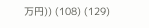万円)) (108) (129)